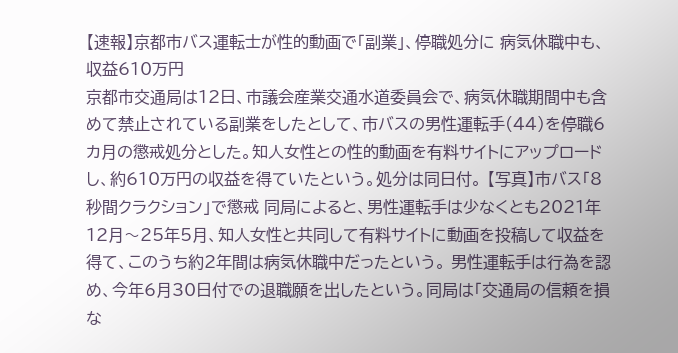【速報】京都市バス運転士が性的動画で「副業」、停職処分に 病気休職中も、収益610万円
京都市交通局は12日、市議会産業交通水道委員会で、病気休職期間中も含めて禁止されている副業をしたとして、市バスの男性運転手(44)を停職6カ月の懲戒処分とした。知人女性との性的動画を有料サイトにアップロードし、約610万円の収益を得ていたという。処分は同日付。 【写真】市バス「8秒間クラクション」で懲戒 同局によると、男性運転手は少なくとも2021年12月〜25年5月、知人女性と共同して有料サイトに動画を投稿して収益を得て、このうち約2年間は病気休職中だったという。 男性運転手は行為を認め、今年6月30日付での退職願を出したという。同局は「交通局の信頼を損な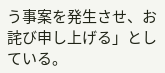う事案を発生させ、お詫び申し上げる」としている。